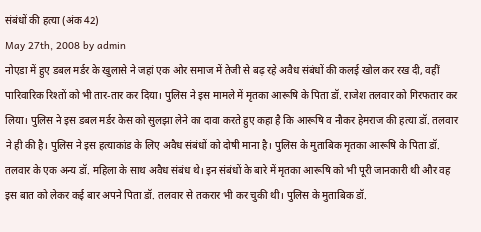संबंधों की हत्या (अंक 42)
May 27th, 2008 by admin
नोएडा में हुए डबल मर्डर के खुलासे ने जहां एक ओर समाज में तेजी से बढ़ रहे अवैध संबंधों की कलई खोल कर रख दी, वहीं पारिवारिक रिश्तों को भी तार-तार कर दिया। पुलिस ने इस मामले में मृतका आरूषि के पिता डॉ. राजेश तलवार को गिरफतार कर लिया। पुलिस ने इस डबल मर्डर केस को सुलझा लेने का दावा करते हुए कहा है कि आरूषि व नौकर हेमराज की हत्या डॉ. तलवार ने ही की है। पुलिस ने इस हत्याकांड के लिए अवैध संबंधों को दोषी माना है। पुलिस के मुताबिक मृतका आरूषि के पिता डॉ. तलवार के एक अन्य डॉ. महिला के साथ अवैध संबंध थे। इन संबंधों के बारे में मृतका आरूषि को भी पूरी जानकारी थी और वह इस बात को लेकर कई बार अपने पिता डॉ. तलवार से तकरार भी कर चुकी थी। पुलिस के मुताबिक डॉ.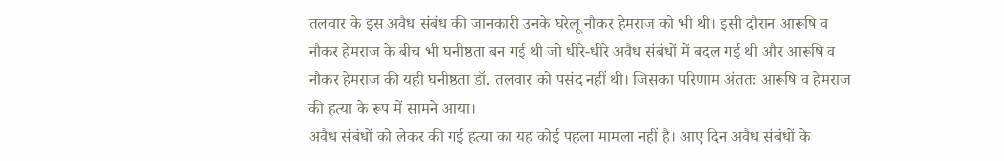तलवार के इस अवैध संबंध की जानकारी उनके घरेलू नौकर हेमराज को भी थी। इसी दौरान आरूषि व नौकर हेमराज के बीच भी घनीष्ठता बन गई थी जो धीरे-धीरे अवैध संबंधों में बदल गई थी और आरूषि व नौकर हेमराज की यही घनीष्ठता डॉ. तलवार को पसंद नहीं थी। जिसका परिणाम अंततः आरूषि व हेमराज की हत्या के रूप में सामने आया।
अवैध संबंधों को लेकर की गई हत्या का यह कोई पहला मामला नहीं है। आए दिन अवैध संबंधों के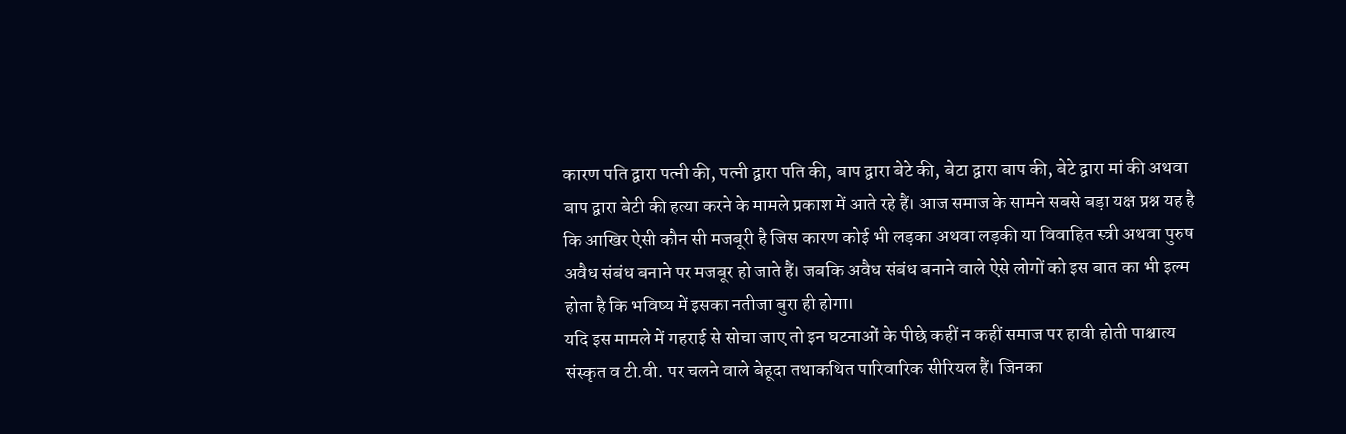कारण पति द्वारा पत्नी की, पत्नी द्वारा पति की, बाप द्वारा बेटे की, बेटा द्वारा बाप की, बेटे द्वारा मां की अथवा बाप द्वारा बेटी की हत्या करने के मामले प्रकाश में आते रहे हैं। आज समाज के सामने सबसे बड़ा यक्ष प्रश्न यह है कि आखिर ऐसी कौन सी मजबूरी है जिस कारण कोई भी लड़का अथवा लड़की या विवाहित स्त्री अथवा पुरुष अवैध संबंध बनाने पर मजबूर हो जाते हैं। जबकि अवैध संबंध बनाने वाले ऐसे लोगों को इस बात का भी इल्म होता है कि भविष्य में इसका नतीजा बुरा ही होगा।
यदि इस मामले में गहराई से सोचा जाए तो इन घटनाओं के पीछे कहीं न कहीं समाज पर हावी होती पाश्चात्य संस्कृत व टी.वी. पर चलने वाले बेहूदा तथाकथित पारिवारिक सीरियल हैं। जिनका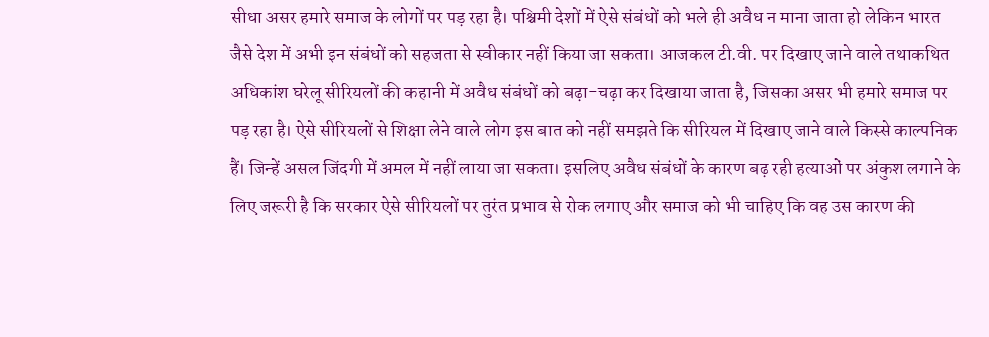सीधा असर हमारे समाज के लोगों पर पड़ रहा है। पश्चिमी देशों में ऐसे संबंधों को भले ही अवैध न माना जाता हो लेकिन भारत जैसे देश में अभी इन संबंधों को सहजता से स्वीकार नहीं किया जा सकता। आजकल टी.वी. पर दिखाए जाने वाले तथाकथित अधिकांश घरेलू सीरियलों की कहानी में अवैध संबंधों को बढ़ा-चढ़ा कर दिखाया जाता है, जिसका असर भी हमारे समाज पर पड़ रहा है। ऐसे सीरियलों से शिक्षा लेने वाले लोग इस बात को नहीं समझते कि सीरियल में दिखाए जाने वाले किस्से काल्पनिक हैं। जिन्हें असल जिंदगी में अमल में नहीं लाया जा सकता। इसलिए अवैध संबंधों के कारण बढ़ रही हत्याओं पर अंकुश लगाने के लिए जरूरी है कि सरकार ऐसे सीरियलों पर तुरंत प्रभाव से रोक लगाए और समाज को भी चाहिए कि वह उस कारण की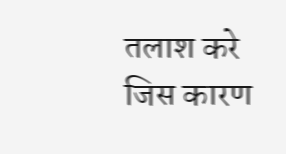तलाश करे जिस कारण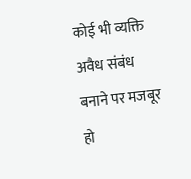कोई भी व्यक्ति अवैध संबंध बनाने पर मजबूर हो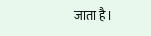जाता है।